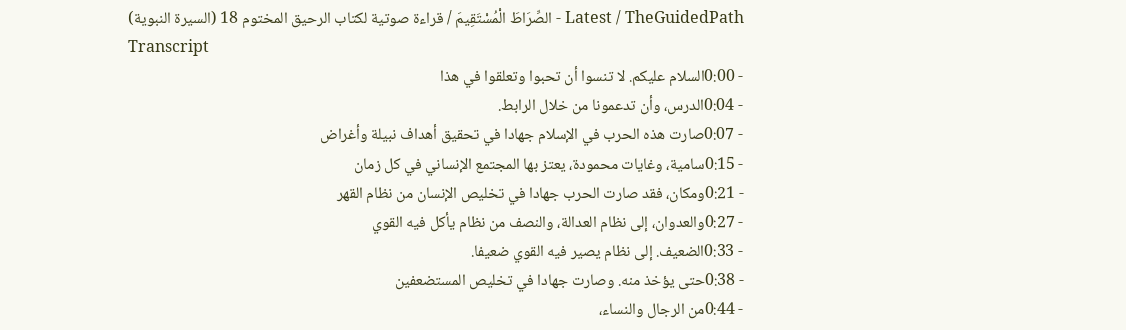Latest / TheGuidedPath - الصِّرَاطَ الْمُسْتَقِيمَ / قراءة صوتية لكتاب الرحيق المختوم 18 (السيرة النبوية)
Transcript
- 0:00السلام عليكم. لا تنسوا أن تحبوا وتعلقوا في هذا
- 0:04الدرس، وأن تدعمونا من خلال الرابط.
- 0:07صارت هذه الحرب في الإسلام جهادا في تحقيق أهداف نبيلة وأغراض
- 0:15سامية، وغايات محمودة، يعتز بها المجتمع الإنساني في كل زمان
- 0:21ومكان، فقد صارت الحرب جهادا في تخليص الإنسان من نظام القهر
- 0:27والعدوان، إلى نظام العدالة، والنصف من نظام يأكل فيه القوي
- 0:33الضعيف. إلى نظام يصير فيه القوي ضعيفا.
- 0:38حتى يؤخذ منه. وصارت جهادا في تخليص المستضعفين
- 0:44من الرجال والنساء،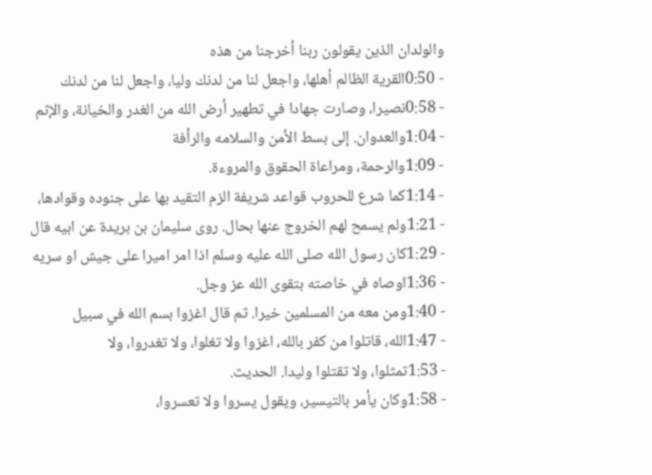والولدان الذين يقولون ربنا أخرجنا من هذه
- 0:50القرية الظالم أهلها، واجعل لنا من لدنك وليا، واجعل لنا من لدنك
- 0:58نصيرا، وصارت جهادا في تطهير أرض الله من الغدر والخيانة، والإثم
- 1:04والعدوان. إلى بسط الأمن والسلامه والرأفة
- 1:09والرحمة، ومراعاة الحقوق والمروءة.
- 1:14كما شرع للحروب قواعد شريفة الزم التقيد بها على جنوده وقوادها،
- 1:21ولم يسمح لهم الخروج عنها بحال. روى سليمان بن بريدة عن ابيه قال
- 1:29كان رسول الله صلى الله عليه وسلم اذا امر اميرا على جيش او سريه
- 1:36اوصاه في خاصته بتقوى الله عز وجل.
- 1:40ومن معه من المسلمين خيرا. ثم قال اغزوا بسم الله في سبيل
- 1:47الله، قاتلوا من كفر بالله، اغزوا ولا تغلوا، ولا تغدروا، ولا
- 1:53تمثلوا، ولا تقتلوا وليدا. الحديث.
- 1:58وكان يأمر بالتيسير، ويقول يسروا ولا تعسروا،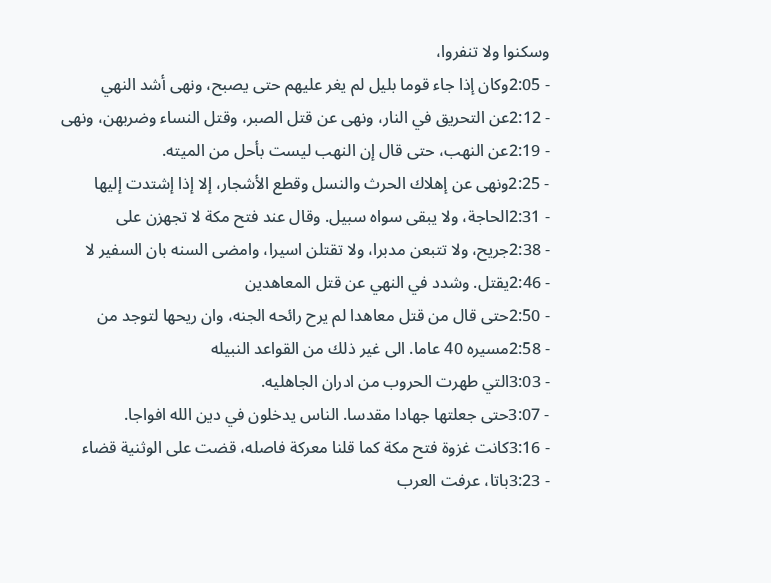وسكنوا ولا تنفروا،
- 2:05وكان إذا جاء قوما بليل لم يغر عليهم حتى يصبح، ونهى أشد النهي
- 2:12عن التحريق في النار، ونهى عن قتل الصبر، وقتل النساء وضربهن، ونهى
- 2:19عن النهب، حتى قال إن النهب ليست بأحل من الميته.
- 2:25ونهى عن إهلاك الحرث والنسل وقطع الأشجار، إلا إذا إشتدت إليها
- 2:31الحاجة، ولا يبقى سواه سبيل. وقال عند فتح مكة لا تجهزن على
- 2:38جريح، ولا تتبعن مدبرا، ولا تقتلن اسيرا، وامضى السنه بان السفير لا
- 2:46يقتل. وشدد في النهي عن قتل المعاهدين
- 2:50حتى قال من قتل معاهدا لم يرح رائحه الجنه، وان ريحها لتوجد من
- 2:58مسيره 40 عاما. الى غير ذلك من القواعد النبيله
- 3:03التي طهرت الحروب من ادران الجاهليه.
- 3:07حتى جعلتها جهادا مقدسا. الناس يدخلون في دين الله افواجا.
- 3:16كانت غزوة فتح مكة كما قلنا معركة فاصله، قضت على الوثنية قضاء
- 3:23باتا، عرفت العرب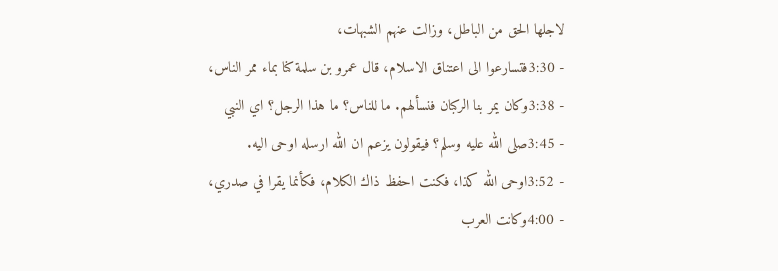لاجلها الحق من الباطل، وزالت عنهم الشبهات،
- 3:30فتسارعوا الى اعتناق الاسلام، قال عمرو بن سلمة كنا بماء ممر الناس،
- 3:38وكان يمر بنا الركبان فنسألهم. ما للناس؟ ما هذا الرجل؟ اي النبي
- 3:45صلى الله عليه وسلم؟ فيقولون يزعم ان الله ارسله اوحى اليه.
- 3:52اوحى الله كذا، فكنت احفظ ذاك الكلام، فكأنما يقرا في صدري،
- 4:00وكانت العرب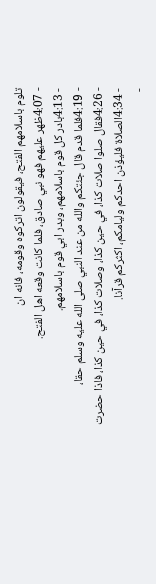تلوم باسلامهم الفتح، فيقولون اتركوه وقومه، فانه ان
- 4:07ظهر عليهم فهو نبي صادق، فلما كانت وقعه اهل الفتح.
- 4:13بادر كل قوم باسلامهم، وبدر ابي قوم باسلامهم.
- 4:19فلما قدم قال جئتكم والله من عند النبي صلى الله عليه وسلم حقا،
- 4:26فقال صلوا صلات كذا، في حين كذا، وصلات كذا، في حين كذا، فاذا حضرت
- 4:34الصلاة فليؤذن احدكم وليامكم، اكثركم قرآنا.
-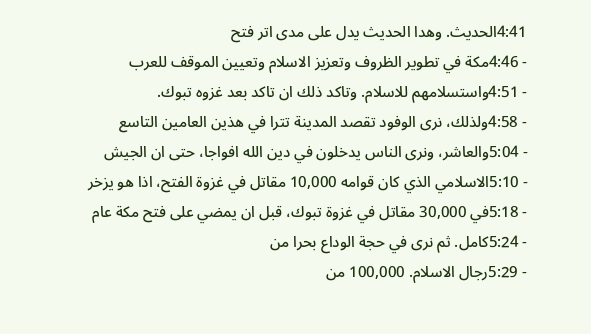4:41الحديث. وهدا الحديث يدل على مدى اتر فتح
- 4:46مكة في تطوير الظروف وتعزيز الاسلام وتعيين الموقف للعرب
- 4:51واستسلامهم للاسلام. وتاكد ذلك ان تاكد بعد غزوه تبوك.
- 4:58ولذلك، نرى الوفود تقصد المدينة تترا في هذين العامين التاسع
- 5:04والعاشر، ونرى الناس يدخلون في دين الله افواجا، حتى ان الجيش
- 5:10الاسلامي الذي كان قوامه 10,000 مقاتل في غزوة الفتح، اذا هو يزخر
- 5:18في 30,000 مقاتل في غزوة تبوك، قبل ان يمضي على فتح مكة عام
- 5:24كامل. ثم نرى في حجة الوداع بحرا من
- 5:29رجال الاسلام. 100,000 من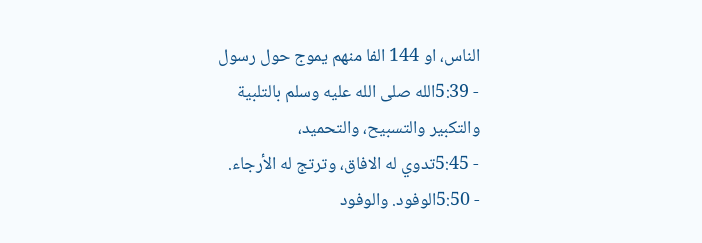الناس، او 144 الفا منهم يموج حول رسول
- 5:39الله صلى الله عليه وسلم بالتلبية والتكبير والتسبيح، والتحميد،
- 5:45تدوي له الافاق، وترتج له الأرجاء.
- 5:50الوفود. والوفود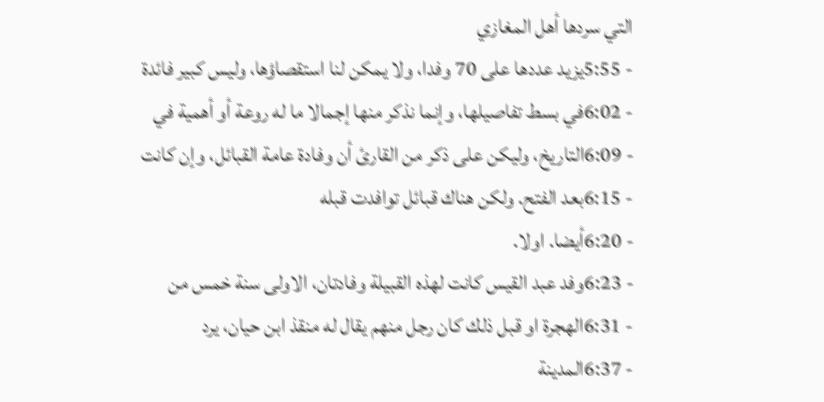التي سردها أهل المغازي
- 5:55يزيد عددها على 70 وفدا، ولا يمكن لنا استقصاؤها، وليس كبير فائدة
- 6:02في بسط تفاصيلها، وإنما نذكر منها إجمالا ما له روعة أو أهمية في
- 6:09التاريخ، وليكن على ذكر من القارئ أن وفادة عامة القبائل، وإن كانت
- 6:15بعد الفتح. ولكن هناك قبائل توافدت قبله
- 6:20أيضا. اولا.
- 6:23وفد عبد القيس كانت لهذه القبيلة وفادتان، الاولى سنة خمس من
- 6:31الهجرة او قبل ذلك كان رجل منهم يقال له منقذ ابن حيان، يرد
- 6:37المدينة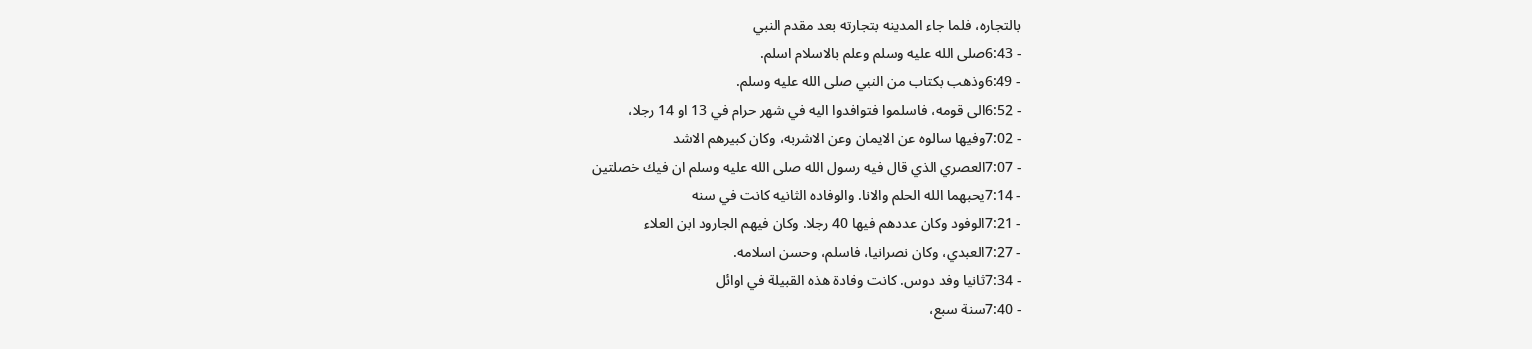بالتجاره، فلما جاء المدينه بتجارته بعد مقدم النبي
- 6:43صلى الله عليه وسلم وعلم بالاسلام اسلم.
- 6:49وذهب بكتاب من النبي صلى الله عليه وسلم.
- 6:52الى قومه، فاسلموا فتوافدوا اليه في شهر حرام في 13 او 14 رجلا،
- 7:02وفيها سالوه عن الايمان وعن الاشربه، وكان كبيرهم الاشد
- 7:07العصري الذي قال فيه رسول الله صلى الله عليه وسلم ان فيك خصلتين
- 7:14يحبهما الله الحلم والانا. والوفاده الثانيه كانت في سنه
- 7:21الوفود وكان عددهم فيها 40 رجلا. وكان فيهم الجارود ابن العلاء
- 7:27العبدي، وكان نصرانيا، فاسلم، وحسن اسلامه.
- 7:34ثانيا وفد دوس. كانت وفادة هذه القبيلة في اوائل
- 7:40سنة سبع،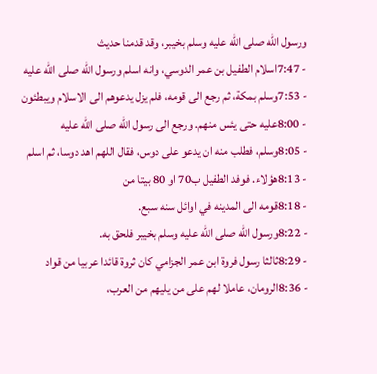ورسول الله صلى الله عليه وسلم بخيبر، وقد قدمنا حديث
- 7:47اسلام الطفيل بن عمر الدوسي، وانه اسلم ورسول الله صلى الله عليه
- 7:53وسلم بمكة، ثم رجع الى قومه، فلم يزل يدعوهم الى الاسلام ويبطئون
- 8:00عليه حتى يئس منهم. ورجع الى رسول الله صلى الله عليه
- 8:05وسلم، فطلب منه ان يدعو على دوس، فقال اللهم اهد دوسا، ثم اسلم
- 8:13هؤلاء. فوفد الطفيل ب70 او 80 بيتا من
- 8:18قومه الى المدينه في اوائل سنه سبع.
- 8:22ورسول الله صلى الله عليه وسلم بخيبر فلحق به.
- 8:29ثالثا رسول فروة ابن عمر الجزامي كان ثروة قائدا عربيا من قواد
- 8:36الرومان، عاملا لهم على من يليهم من العرب،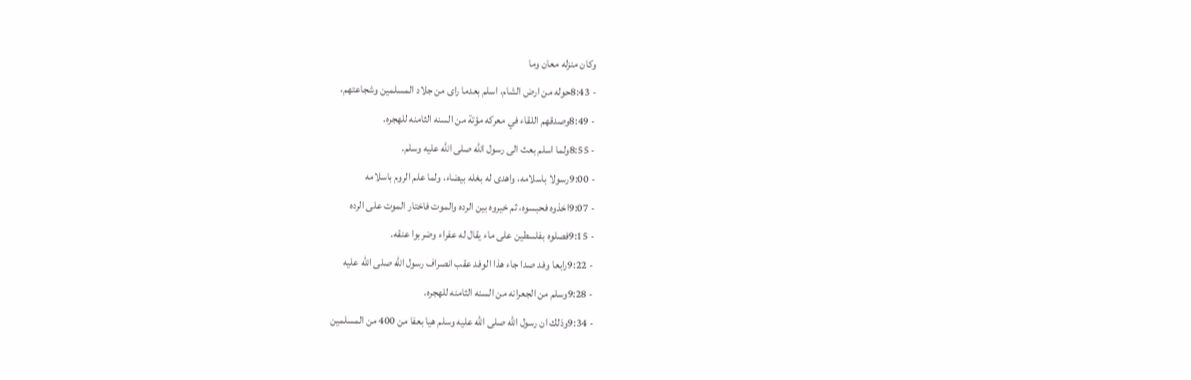وكان منزله معان وما
- 8:43حوله من ارض الشام، اسلم بعدما راى من جلاد المسلمين وشجاعتهم،
- 8:49وصدقهم اللقاء في معركه مؤتة من السنه الثامنه للهجره.
- 8:55ولما اسلم بعث الى رسول الله صلى الله عليه وسلم.
- 9:00رسولا باسلامه، واهدى له بغله بيضاء، ولما علم الروم باسلامه
- 9:07اخذوه فحبسوه، ثم خيروه بين الرده والموت فاختار الموت على الرده
- 9:15فصلوه بفلسطين على ماء يقال له عفراء وضربوا عنقه.
- 9:22رابعا وفد صدا جاء هذا الوفد عقب انصراف رسول الله صلى الله عليه
- 9:28وسلم من الجعرانه من السنه الثامنه للهجره.
- 9:34وذلك ان رسول الله صلى الله عليه وسلم هيا بعفا من 400 من المسلمين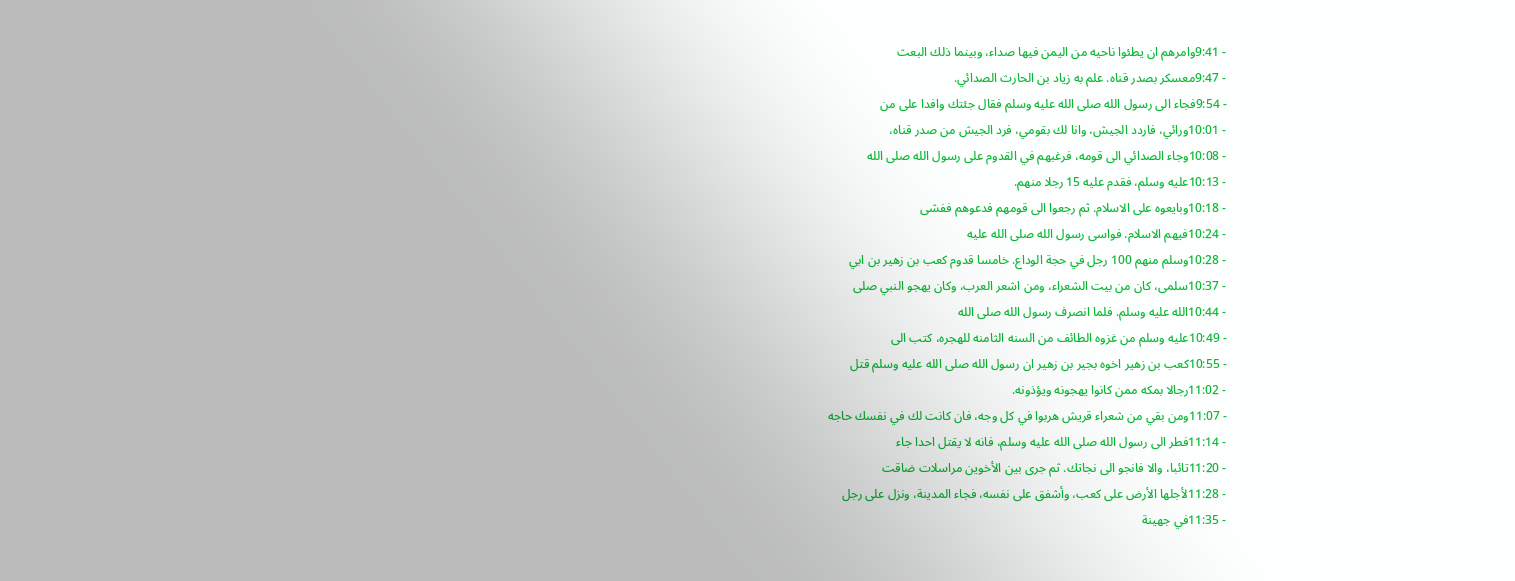- 9:41وامرهم ان يطئوا ناحيه من اليمن فيها صداء، وبينما ذلك البعث
- 9:47معسكر بصدر قناه. علم به زياد بن الحارث الصدائي.
- 9:54فجاء الى رسول الله صلى الله عليه وسلم فقال جئتك وافدا على من
- 10:01ورائي، فاردد الجيش، وانا لك بقومي، فرد الجيش من صدر قناه،
- 10:08وجاء الصدائي الى قومه، فرغبهم في القدوم على رسول الله صلى الله
- 10:13عليه وسلم، فقدم عليه 15 رجلا منهم.
- 10:18وبايعوه على الاسلام. ثم رجعوا الى قومهم فدعوهم ففشى
- 10:24فيهم الاسلام. فواسى رسول الله صلى الله عليه
- 10:28وسلم منهم 100 رجل في حجة الوداع. خامسا قدوم كعب بن زهير بن ابي
- 10:37سلمى، كان من بيت الشعراء، ومن اشعر العرب، وكان يهجو النبي صلى
- 10:44الله عليه وسلم. فلما انصرف رسول الله صلى الله
- 10:49عليه وسلم من غزوه الطائف من السنه الثامنه للهجره، كتب الى
- 10:55كعب بن زهير اخوه بجير بن زهير ان رسول الله صلى الله عليه وسلم قتل
- 11:02رجالا بمكه ممن كانوا يهجونه ويؤذونه.
- 11:07ومن بقي من شعراء قريش هربوا في كل وجه، فان كانت لك في نفسك حاجه
- 11:14فطر الى رسول الله صلى الله عليه وسلم، فانه لا يقتل احدا جاء
- 11:20تائبا، والا فانجو الى نجاتك. ثم جرى بين الأخوين مراسلات ضاقت
- 11:28لأجلها الأرض على كعب، وأشفق على نفسه، فجاء المدينة، ونزل على رجل
- 11:35في جهينة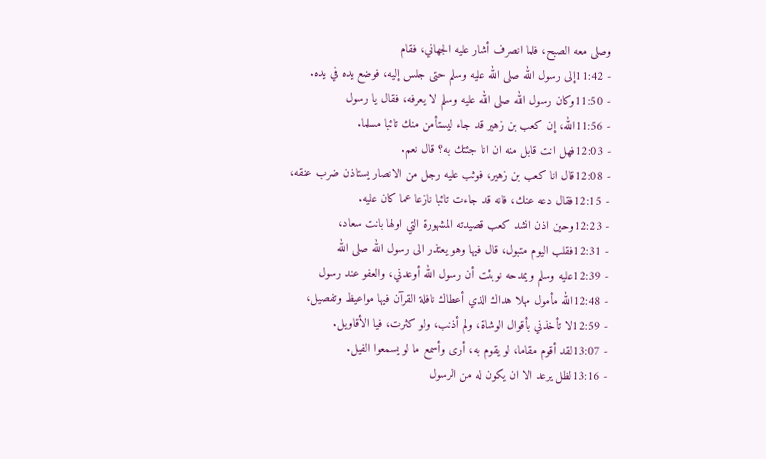وصلى معه الصبح، فلما انصرف أشار عليه الجهاني، فقام
- 11:42إلى رسول الله صلى الله عليه وسلم حتى جلس إليه، فوضع يده في يده.
- 11:50وكان رسول الله صلى الله عليه وسلم لا يعرفه، فقال يا رسول
- 11:56الله، إن كعب بن زهير قد جاء ليستأمن منك تائبا مسلما.
- 12:03فهل انت قابل منه ان انا جئتك به؟ قال نعم.
- 12:08قال انا كعب بن زهير، فوثب عليه رجل من الانصار يستاذن ضرب عنقه،
- 12:15فقال دعه عنك، فانه قد جاءت تائبا نازعا عما كان عليه.
- 12:23وحين اذن انشد كعب قصيدته المشهورة التي اولها بانت سعاد،
- 12:31فقلب اليوم متبول، قال فيها وهو يعتذر الى رسول الله صلى الله
- 12:39عليه وسلم ويمدحه نوبئت أن رسول الله أوعدني، والعفو عند رسول
- 12:48الله مأمول مهلا هداك الذي أعطاك نافلة القرآن فيها مواعيظ وتفصيل،
- 12:59لا تأخذني بأقوال الوشاة، ولم أذنب، ولو كثرت، فيا الأقاويل.
- 13:07لقد أقوم مقاما، لو يقوم به، أرى وأسمع ما لو يسمعوا الفيل.
- 13:16لظل يرعد الا ان يكون له من الرسول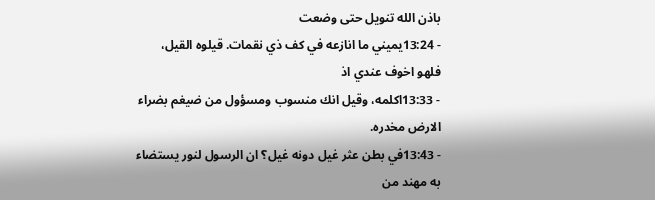باذن الله تنويل حتى وضعت
- 13:24يميني ما انازعه في كف ذي نقمات. قيلوه القيل، فلهو اخوف عندي اذ
- 13:33اكلمه، وقيل انك منسوب ومسؤول من ضيغم بضراء الارض مخدره.
- 13:43في بطن عثر غيل دونه غيل؟ ان الرسول لنور يستضاء به مهند من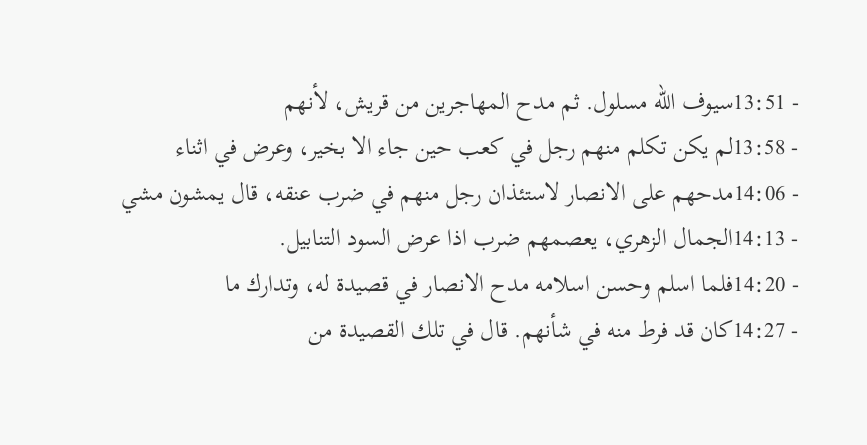- 13:51سيوف الله مسلول. ثم مدح المهاجرين من قريش، لأنهم
- 13:58لم يكن تكلم منهم رجل في كعب حين جاء الا بخير، وعرض في اثناء
- 14:06مدحهم على الانصار لاستئذان رجل منهم في ضرب عنقه، قال يمشون مشي
- 14:13الجمال الزهري، يعصمهم ضرب اذا عرض السود التنابيل.
- 14:20فلما اسلم وحسن اسلامه مدح الانصار في قصيدة له، وتدارك ما
- 14:27كان قد فرط منه في شأنهم. قال في تلك القصيدة من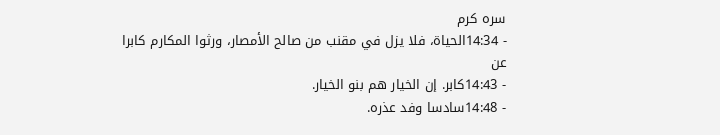سره كرم
- 14:34الحياة، فلا يزل في مقنب من صالح الأمصار، ورثوا المكارم كابرا عن
- 14:43كابر. إن الخيار هم بنو الخيار.
- 14:48سادسا وفد عذره.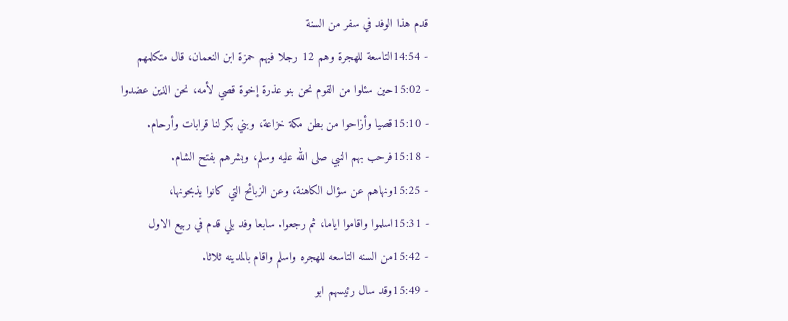قدم هذا الوفد في سفر من السنة
- 14:54التاسعة للهجرة وهم 12 رجلا فيهم حمزة ابن النعمان، قال متكلمهم
- 15:02حين سئلوا من القوم نحن بنو عذرة إخوة قصي لأمه، نحن الذين عضدوا
- 15:10قصيا وأزاحوا من بطن مكة خزاعة، وبني بكر لنا قرابات وأرحام.
- 15:18فرحب بهم النبي صلى الله عليه وسلم، وبشرهم بفتح الشام.
- 15:25ونهاهم عن سؤال الكاهنة، وعن الزبائح التي كانوا يذبحونها،
- 15:31اسلموا واقاموا اياما، ثم رجعوا. سابعا وفد بلي قدم في ربيع الاول
- 15:42من السنه التاسعه للهجره واسلم واقام بالمدينه ثلاثا.
- 15:49وقد سال رئيسهم ابو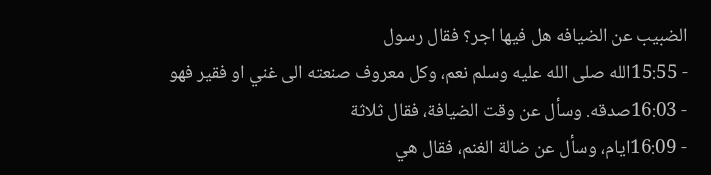الضبيب عن الضيافه هل فيها اجر؟ فقال رسول
- 15:55الله صلى الله عليه وسلم نعم، وكل معروف صنعته الى غني او فقير فهو
- 16:03صدقه. وسأل عن وقت الضيافة، فقال ثلاثة
- 16:09ايام، وسأل عن ضالة الغنم، فقال هي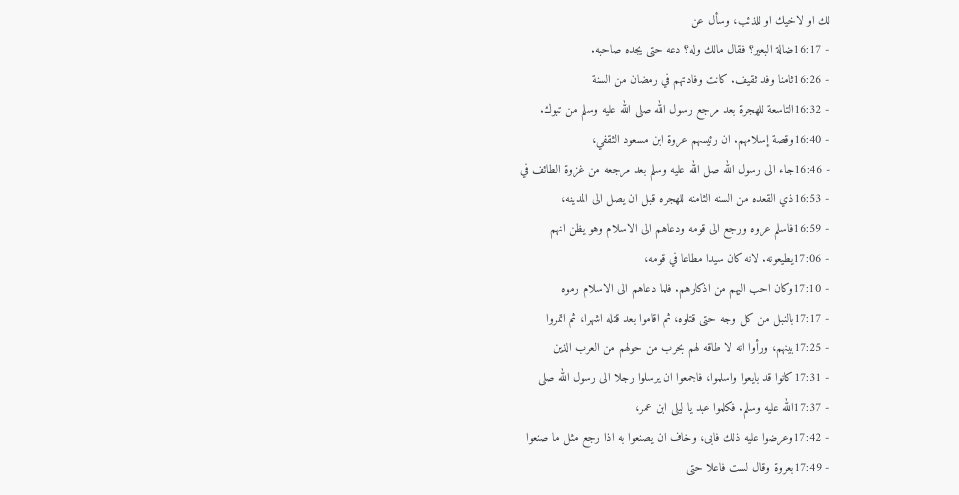لك او لاخيك او للذئب، وسأل عن
- 16:17ضالة البعير؟ فقال مالك وله؟ دعه حتى يجده صاحبه.
- 16:26ثامنا وفد ثقيف. كانت وفادتهم في رمضان من السنة
- 16:32التاسعة للهجرة بعد مرجع رسول الله صلى الله عليه وسلم من تبوك.
- 16:40وقصة إسلامهم. ان رئيسهم عروة ابن مسعود الثقفي،
- 16:46جاء الى رسول الله صل الله عليه وسلم بعد مرجعه من غزوة الطائف في
- 16:53ذي القعده من السنه الثامنه للهجره قبل ان يصل الى المدينه،
- 16:59فاسلم عروه ورجع الى قومه ودعاهم الى الاسلام وهو يظن انهم
- 17:06يطيعونه. لانه كان سيدا مطاعا في قومه،
- 17:10وكان احب اليهم من اذكارهم. فلما دعاهم الى الاسلام رموه
- 17:17بالنبل من كل وجه حتى قتلوه، ثم اقاموا بعد قتله اشهرا، ثم اتمروا
- 17:25بينهم، ورأوا انه لا طاقه لهم بحرب من حولهم من العرب الذين
- 17:31كانوا قد بايعوا واسلموا، فاجمعوا ان يرسلوا رجلا الى رسول الله صلى
- 17:37الله عليه وسلم. فكلموا عبد يا ليلى ابن عمر،
- 17:42وعرضوا عليه ذلك فابى، وخاف ان يصنعوا به اذا رجع مثل ما صنعوا
- 17:49بعروة وقال لست فاعلا حتى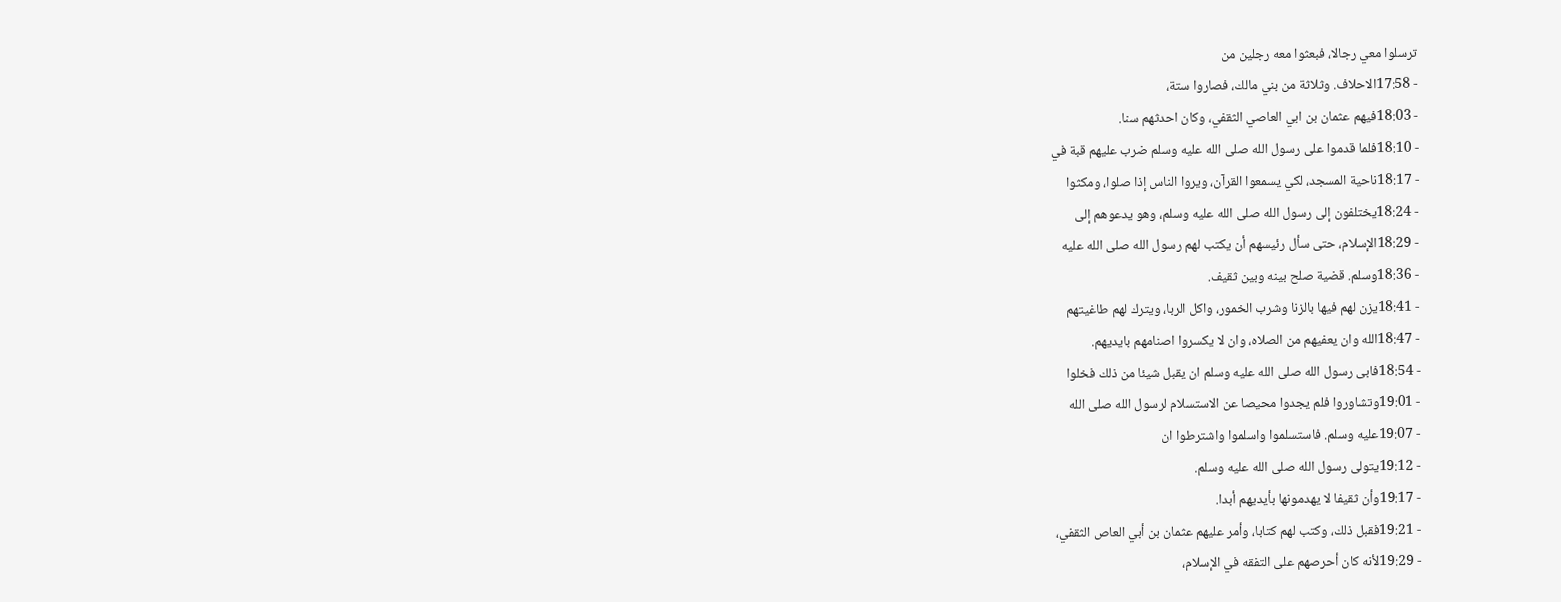ترسلوا معي رجالا، فبعثوا معه رجلين من
- 17:58الاحلاف. وثلاثة من بني مالك، فصاروا ستة،
- 18:03فيهم عثمان بن ابي العاصي الثقفي، وكان احدثهم سنا.
- 18:10فلما قدموا على رسول الله صلى الله عليه وسلم ضرب عليهم قبة في
- 18:17ناحية المسجد، لكي يسمعوا القرآن، ويروا الناس إذا صلوا، ومكثوا
- 18:24يختلفون إلى رسول الله صلى الله عليه وسلم، وهو يدعوهم إلى
- 18:29الإسلام، حتى سأل رئيسهم أن يكتب لهم رسول الله صلى الله عليه
- 18:36وسلم. قضية صلح بينه وبين ثقيف.
- 18:41يزن لهم فيها بالزنا وشرب الخمور، واكل الربا، ويترك لهم طاغيتهم
- 18:47الله وان يعفيهم من الصلاه، وان لا يكسروا اصنامهم بايديهم.
- 18:54فابى رسول الله صلى الله عليه وسلم ان يقبل شيئا من ذلك فخلوا
- 19:01وتشاوروا فلم يجدوا محيصا عن الاستسلام لرسول الله صلى الله
- 19:07عليه وسلم. فاستسلموا واسلموا واشترطوا ان
- 19:12يتولى رسول الله صلى الله عليه وسلم.
- 19:17وأن ثقيفا لا يهدمونها بأيديهم أبدا.
- 19:21فقبل ذلك، وكتب لهم كتابا، وأمر عليهم عثمان بن أبي العاص الثقفي،
- 19:29لأنه كان أحرصهم على التفقه في الإسلام،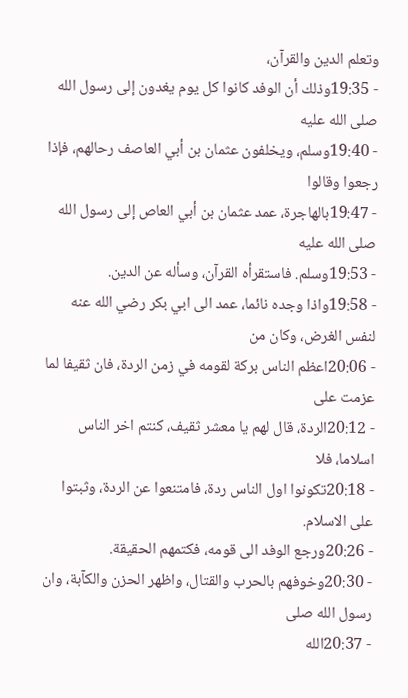وتعلم الدين والقرآن،
- 19:35وذلك أن الوفد كانوا كل يوم يغدون إلى رسول الله صلى الله عليه
- 19:40وسلم، ويخلفون عثمان بن أبي العاصف رحالهم، فإذا رجعوا وقالوا
- 19:47بالهاجرة، عمد عثمان بن أبي العاص إلى رسول الله صلى الله عليه
- 19:53وسلم. فاستقرأه القرآن، وسأله عن الدين.
- 19:58واذا وجده نائما، عمد الى ابي بكر رضي الله عنه لنفس الغرض، وكان من
- 20:06اعظم الناس بركة لقومه في زمن الردة، فان ثقيفا لما عزمت على
- 20:12الردة، قال لهم يا معشر ثقيف، كنتم اخر الناس اسلاما، فلا
- 20:18تكونوا اول الناس ردة، فامتنعوا عن الردة، وثبتوا على الاسلام.
- 20:26ورجع الوفد الى قومه، فكتمهم الحقيقة.
- 20:30وخوفهم بالحرب والقتال، واظهر الحزن والكآبة، وان رسول الله صلى
- 20:37الله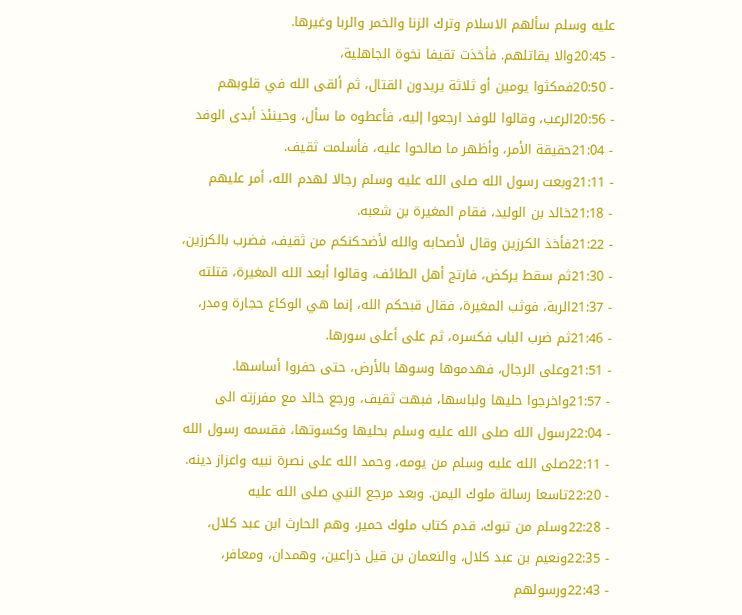عليه وسلم سألهم الاسلام وترك الزنا والخمر والربا وغيرها.
- 20:45والا يقاتلهم. فأخذت تقيفا نخوة الجاهلية،
- 20:50فمكثوا يومين أو ثلاثة يريدون القتال، ثم ألقى الله في قلوبهم
- 20:56الرعب، وقالوا للوفد ارجعوا إليه، فأعطوه ما سأل، وحينئذ أبدى الوفد
- 21:04حقيقة الأمر، وأظهر ما صالحوا عليه، فأسلمت ثقيف.
- 21:11وبعت رسول الله صلى الله عليه وسلم رجالا لهدم الله، أمر عليهم
- 21:18خالد بن الوليد، فقام المغيرة بن شعبه.
- 21:22فأخذ الكرزين وقال لأصحابه والله لأضحكنكم من ثقيف، فضرب بالكرزين،
- 21:30ثم سقط يركض، فارتج أهل الطائف، وقالوا أبعد الله المغيرة، قتلته
- 21:37الربة، فوثب المغيرة، فقال قبحكم الله، إنما هي الوكاع حجارة ومدر،
- 21:46ثم ضرب الباب فكسره، ثم على أعلى سورها.
- 21:51وعلى الرجال، فهدموها وسوها بالأرض، حتى حفروا أساسها.
- 21:57واخرجوا حليها ولباسها، فبهت ثقيف، ورجع خالد مع مفرزته الى
- 22:04رسول الله صلى الله عليه وسلم بحليها وكسوتها، فقسمه رسول الله
- 22:11صلى الله عليه وسلم من يومه، وحمد الله على نصرة نبيه واعزاز دينه.
- 22:20تاسعا رسالة ملوك اليمن. وبعد مرجع النبي صلى الله عليه
- 22:28وسلم من تبوك، قدم كتاب ملوك حمير، وهم الحارث ابن عبد كلال،
- 22:35ونعيم بن عبد كلال، والنعمان بن قيل ذراعين، وهمدان، ومعافر،
- 22:43ورسولهم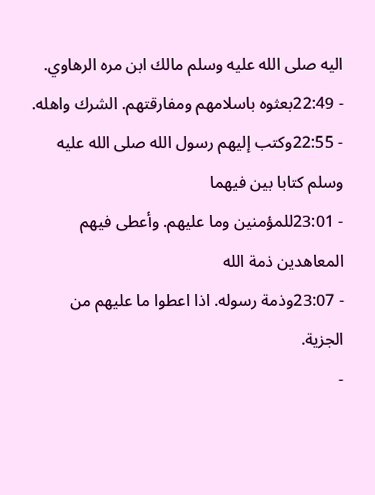اليه صلى الله عليه وسلم مالك ابن مره الرهاوي.
- 22:49بعثوه باسلامهم ومفارقتهم. الشرك واهله.
- 22:55وكتب إليهم رسول الله صلى الله عليه وسلم كتابا بين فيهما
- 23:01للمؤمنين وما عليهم. وأعطى فيهم المعاهدين ذمة الله
- 23:07وذمة رسوله. اذا اعطوا ما عليهم من الجزية.
-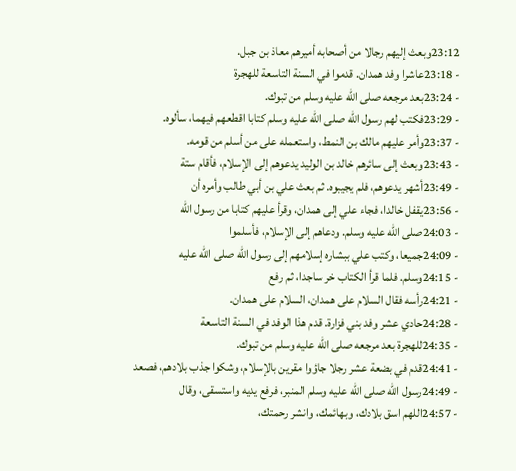23:12وبعث إليهم رجالا من أصحابه أميرهم معاذ بن جبل.
- 23:18عاشرا وفد همدان. قدموا في السنة التاسعة للهجرة
- 23:24بعد مرجعه صلى الله عليه وسلم من تبوك.
- 23:29فكتب لهم رسول الله صلى الله عليه وسلم كتابا اقطعهم فيهما، سألوه.
- 23:37وأمر عليهم مالك بن النمط، واستعمله على من أسلم من قومه.
- 23:43وبعث إلى سائرهم خالد بن الوليد يدعوهم إلى الإسلام، فأقام ستة
- 23:49أشهر يدعوهم، فلم يجيبوه. ثم بعث علي بن أبي طالب وأمره أن
- 23:56يقفل خالدا، فجاء علي إلى همدان، وقرأ عليهم كتابا من رسول الله
- 24:03صلى الله عليه وسلم. ودعاهم إلى الإسلام، فأسلموا
- 24:09جميعا، وكتب علي ببشاره إسلامهم إلى رسول الله صلى الله عليه
- 24:15وسلم. فلما قرأ الكتاب خر ساجدا، ثم رفع
- 24:21رأسه فقال السلام على همدان، السلام على همدان.
- 24:28حادي عشر وفد بني فزارة. قدم هذا الوفد في السنة التاسعة
- 24:35للهجرة بعد مرجعه صلى الله عليه وسلم من تبوك.
- 24:41قدم في بضعة عشر رجلا جاؤوا مقرين بالإسلام، وشكوا جذب بلادهم، فصعد
- 24:49رسول الله صلى الله عليه وسلم المنبر، فرفع يديه واستسقى، وقال
- 24:57اللهم اسق بلادك، وبهائمك، وانشر رحمتك،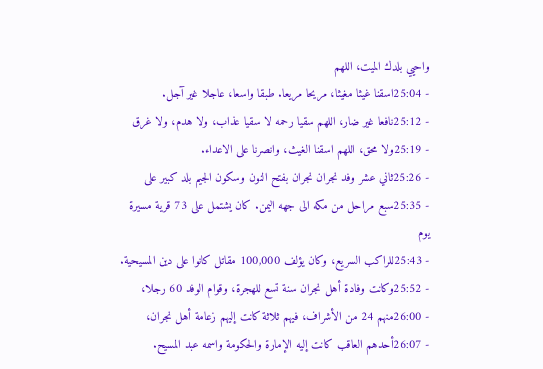واحيي بلدك الميت، اللهم
- 25:04اسقنا غيثا مغيثا، مريحا مريعا. طبقا واسعا، عاجلا غير آجل.
- 25:12نافعا غير ضار، اللهم سقيا رحمه لا سقيا عذاب، ولا هدم، ولا غرق
- 25:19ولا محق، اللهم اسقنا الغيث، وانصرنا على الاعداء.
- 25:26ثاني عشر وفد نجران نجران بفتح النون وسكون الجيم بلد كبير على
- 25:35سبع مراحل من مكه الى جهه اليمن. كان يشتمل على 73 قرية مسيرة يوم
- 25:43للراكب السريع، وكان يؤلف 100,000 مقاتل كانوا على دين المسيحية.
- 25:52وكانت وفادة أهل نجران سنة تسع للهجرة، وقوام الوفد 60 رجلا،
- 26:00منهم 24 من الأشراف، فيهم ثلاثة كانت إليهم زعامة أهل نجران،
- 26:07أحدهم العاقب كانت إليه الإمارة والحكومة واسمه عبد المسيح.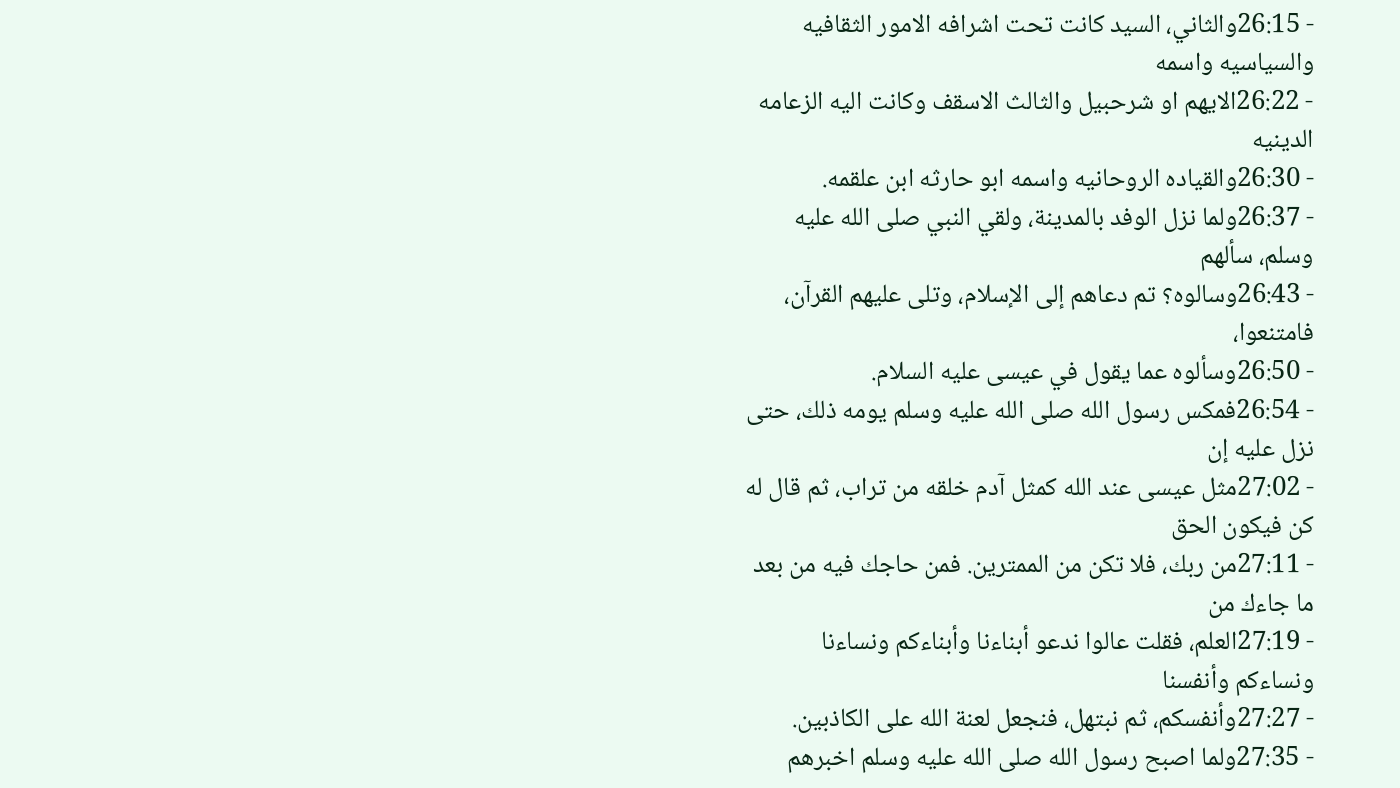- 26:15والثاني، السيد كانت تحت اشرافه الامور الثقافيه والسياسيه واسمه
- 26:22الايهم او شرحبيل والثالث الاسقف وكانت اليه الزعامه الدينيه
- 26:30والقياده الروحانيه واسمه ابو حارثه ابن علقمه.
- 26:37ولما نزل الوفد بالمدينة، ولقي النبي صلى الله عليه وسلم، سألهم
- 26:43وسالوه؟ تم دعاهم إلى الإسلام، وتلى عليهم القرآن، فامتنعوا،
- 26:50وسألوه عما يقول في عيسى عليه السلام.
- 26:54فمكس رسول الله صلى الله عليه وسلم يومه ذلك، حتى نزل عليه إن
- 27:02مثل عيسى عند الله كمثل آدم خلقه من تراب، ثم قال له كن فيكون الحق
- 27:11من ربك، فلا تكن من الممترين. فمن حاجك فيه من بعد ما جاءك من
- 27:19العلم، فقلت عالوا ندعو أبناءنا وأبناءكم ونساءنا ونساءكم وأنفسنا
- 27:27وأنفسكم، ثم نبتهل، فنجعل لعنة الله على الكاذبين.
- 27:35ولما اصبح رسول الله صلى الله عليه وسلم اخبرهم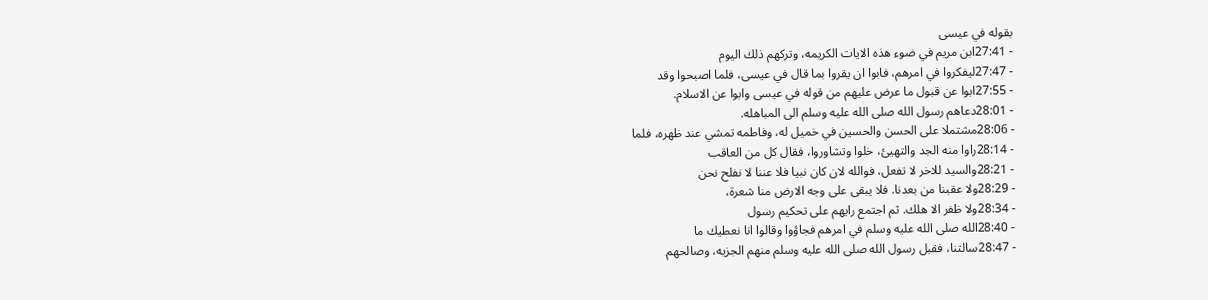بقوله في عيسى
- 27:41ابن مريم في ضوء هذه الايات الكريمه، وتركهم ذلك اليوم
- 27:47ليفكروا في امرهم، فابوا ان يقروا بما قال في عيسى، فلما اصبحوا وقد
- 27:55ابوا عن قبول ما عرض عليهم من قوله في عيسى وابوا عن الاسلام.
- 28:01دعاهم رسول الله صلى الله عليه وسلم الى المباهله.
- 28:06مشتملا على الحسن والحسين في خميل له، وفاطمه تمشي عند ظهره، فلما
- 28:14راوا منه الجد والتهيئ، خلوا وتشاوروا، فقال كل من العاقب
- 28:21والسيد للاخر لا تفعل، فوالله لان كان نبيا فلا عننا لا نفلح نحن
- 28:29ولا عقبنا من بعدنا. فلا يبقى على وجه الارض منا شعرة،
- 28:34ولا ظفر الا هلك. ثم اجتمع رايهم على تحكيم رسول
- 28:40الله صلى الله عليه وسلم في امرهم فجاؤوا وقالوا انا نعطيك ما
- 28:47سالتنا، فقبل رسول الله صلى الله عليه وسلم منهم الجزيه، وصالحهم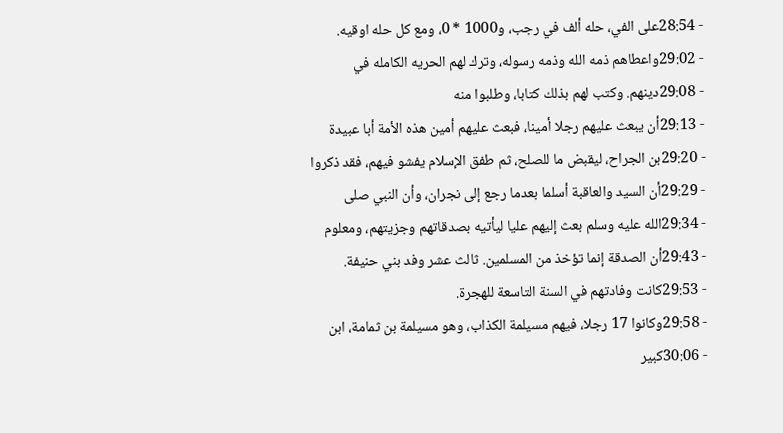- 28:54على الفي، حله ألف في رجب، و1000 * 0، ومع كل حله اوقيه.
- 29:02واعطاهم ذمه الله وذمه رسوله، وترك لهم الحريه الكامله في
- 29:08دينهم. وكتب لهم بذلك كتابا، وطلبوا منه
- 29:13أن يبعث عليهم رجلا أمينا، فبعث عليهم أمين هذه الأمة أبا عبيدة
- 29:20بن الجراح، ليقبض ما للصلح، ثم طفق الإسلام يفشو فيهم، فقد ذكروا
- 29:29أن السيد والعاقبة أسلما بعدما رجع إلى نجران، وأن النبي صلى
- 29:34الله عليه وسلم بعث إليهم عليا ليأتيه بصدقاتهم وجزيتهم، ومعلوم
- 29:43أن الصدقة إنما تؤخذ من المسلمين. ثالث عشر وفد بني حنيفة.
- 29:53كانت وفادتهم في السنة التاسعة للهجرة.
- 29:58وكانوا 17 رجلا، فيهم مسيلمة الكذاب، وهو مسيلمة بن ثمامة، ابن
- 30:06كبير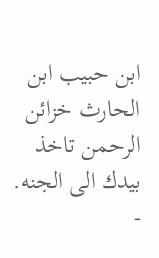ابن حبيب ابن الحارث خزائن الرحمن تاخذ بيدك الى الجنه.
-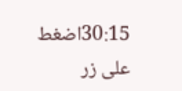30:15اضغط على زر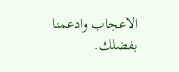الاعجاب وادعمنا بفضلك.